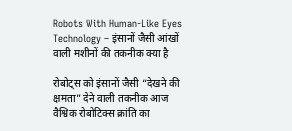Robots With Human-Like Eyes Technology – इंसानों जैसी आंखों वाली मशीनों की तकनीक क्या है

रोबोट्स को इंसानों जैसी “देखने की क्षमता” देने वाली तकनीक आज वैश्विक रोबोटिक्स क्रांति का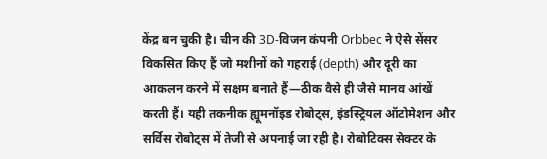केंद्र बन चुकी है। चीन की 3D-विजन कंपनी Orbbec ने ऐसे सेंसर विकसित किए हैं जो मशीनों को गहराई (depth) और दूरी का आकलन करने में सक्षम बनाते हैं—ठीक वैसे ही जैसे मानव आंखें करती हैं। यही तकनीक ह्यूमनॉइड रोबोट्स, इंडस्ट्रियल ऑटोमेशन और सर्विस रोबोट्स में तेजी से अपनाई जा रही है। रोबोटिक्स सेक्टर के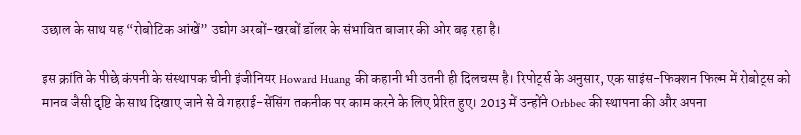उछाल के साथ यह “रोबोटिक आंखें” उद्योग अरबों-खरबों डॉलर के संभावित बाजार की ओर बढ़ रहा है।

इस क्रांति के पीछे कंपनी के संस्थापक चीनी इंजीनियर Howard Huang की कहानी भी उतनी ही दिलचस्प है। रिपोर्ट्स के अनुसार, एक साइंस-फिक्शन फिल्म में रोबोट्स को मानव जैसी दृष्टि के साथ दिखाए जाने से वे गहराई-सेंसिंग तकनीक पर काम करने के लिए प्रेरित हुए। 2013 में उन्होंने Orbbec की स्थापना की और अपना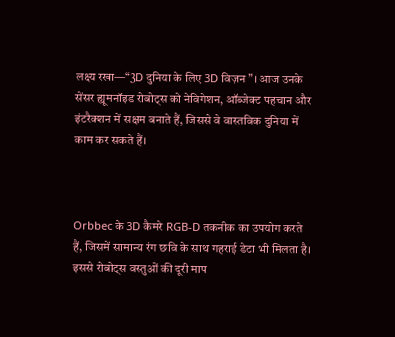लक्ष्य रखा—“3D दुनिया के लिए 3D विज़न”। आज उनके सेंसर ह्यूमनॉइड रोबोट्स को नेविगेशन, ऑब्जेक्ट पहचान और इंटरैक्शन में सक्षम बनाते हैं, जिससे वे वास्तविक दुनिया में काम कर सकते हैं।



Orbbec के 3D कैमरे RGB-D तकनीक का उपयोग करते हैं, जिसमें सामान्य रंग छवि के साथ गहराई डेटा भी मिलता है। इससे रोबोट्स वस्तुओं की दूरी माप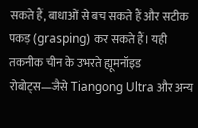सकते हैं, बाधाओं से बच सकते हैं और सटीक पकड़ (grasping) कर सकते हैं। यही तकनीक चीन के उभरते ह्यूमनॉइड रोबोट्स—जैसे Tiangong Ultra और अन्य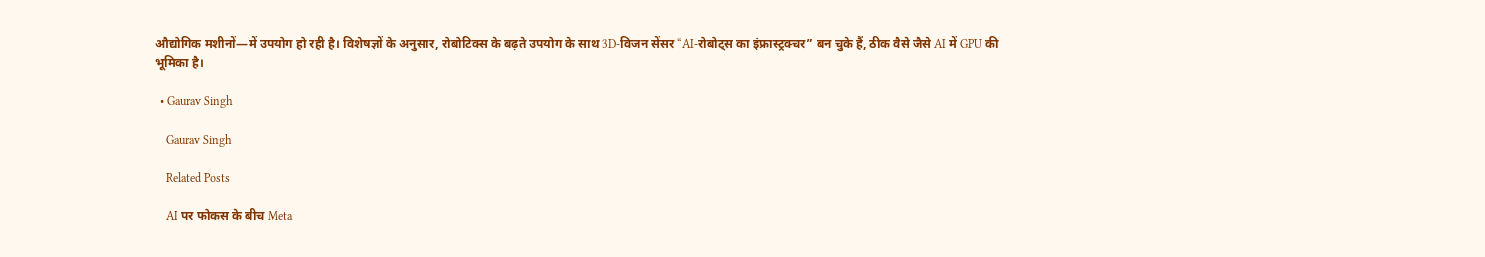औद्योगिक मशीनों—में उपयोग हो रही है। विशेषज्ञों के अनुसार, रोबोटिक्स के बढ़ते उपयोग के साथ 3D-विजन सेंसर “AI-रोबोट्स का इंफ्रास्ट्रक्चर” बन चुके हैं, ठीक वैसे जैसे AI में GPU की भूमिका है।

  • Gaurav Singh

    Gaurav Singh

    Related Posts

    AI पर फोकस के बीच Meta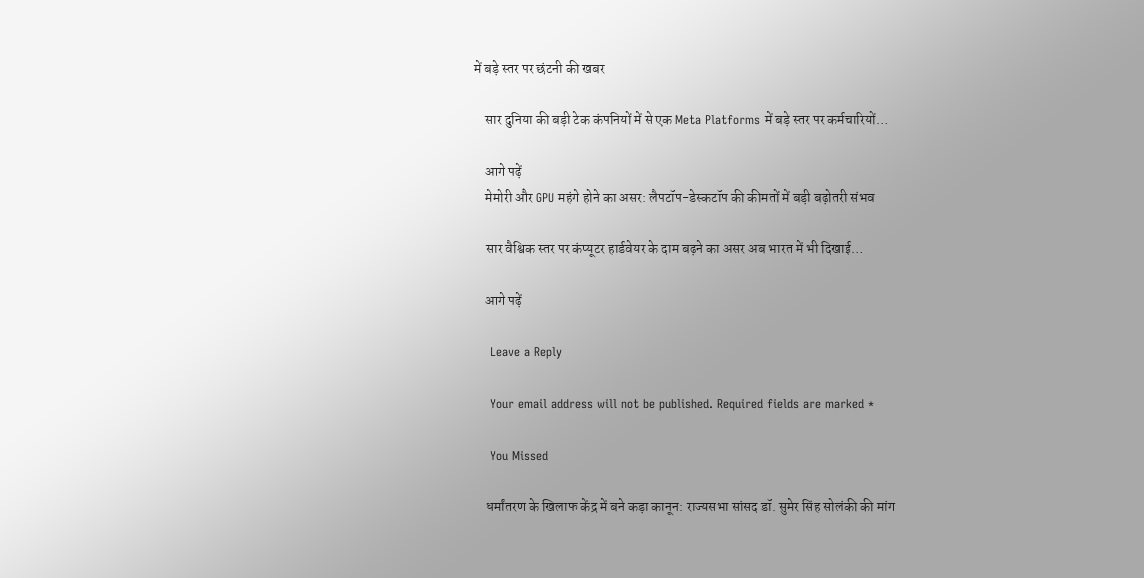में बड़े स्तर पर छंटनी की खबर

    सार दुनिया की बड़ी टेक कंपनियों में से एक Meta Platforms में बड़े स्तर पर कर्मचारियों…

    आगे पढ़ें
    मेमोरी और GPU महंगे होने का असर: लैपटॉप-डेस्कटॉप की कीमतों में बड़ी बढ़ोतरी संभव

    सार वैश्विक स्तर पर कंप्यूटर हार्डवेयर के दाम बढ़ने का असर अब भारत में भी दिखाई…

    आगे पढ़ें

    Leave a Reply

    Your email address will not be published. Required fields are marked *

    You Missed

    धर्मांतरण के खिलाफ केंद्र में बने कड़ा कानून: राज्यसभा सांसद डॉ. सुमेर सिंह सोलंकी की मांग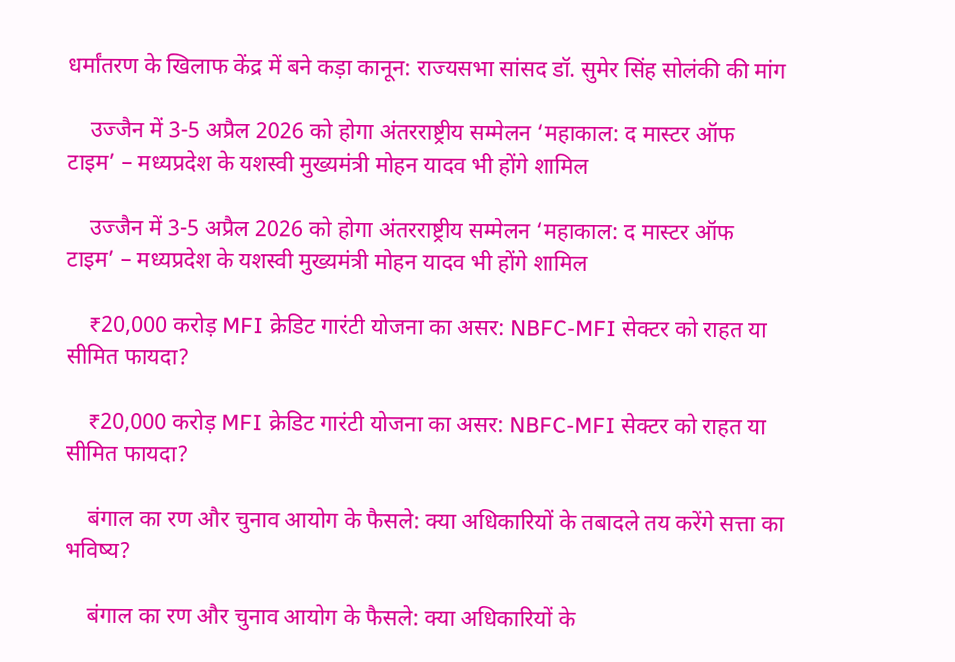धर्मांतरण के खिलाफ केंद्र में बने कड़ा कानून: राज्यसभा सांसद डॉ. सुमेर सिंह सोलंकी की मांग

    उज्जैन में 3-5 अप्रैल 2026 को होगा अंतरराष्ट्रीय सम्मेलन ‘महाकाल: द मास्टर ऑफ टाइम’ – मध्यप्रदेश के यशस्वी मुख्यमंत्री मोहन यादव भी होंगे शामिल

    उज्जैन में 3-5 अप्रैल 2026 को होगा अंतरराष्ट्रीय सम्मेलन ‘महाकाल: द मास्टर ऑफ टाइम’ – मध्यप्रदेश के यशस्वी मुख्यमंत्री मोहन यादव भी होंगे शामिल

    ₹20,000 करोड़ MFI क्रेडिट गारंटी योजना का असर: NBFC-MFI सेक्टर को राहत या सीमित फायदा?

    ₹20,000 करोड़ MFI क्रेडिट गारंटी योजना का असर: NBFC-MFI सेक्टर को राहत या सीमित फायदा?

    बंगाल का रण और चुनाव आयोग के फैसले: क्या अधिकारियों के तबादले तय करेंगे सत्ता का भविष्य?

    बंगाल का रण और चुनाव आयोग के फैसले: क्या अधिकारियों के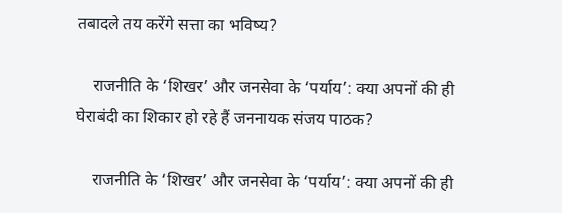तबादले तय करेंगे सत्ता का भविष्य?

    राजनीति के ‘शिखर’ और जनसेवा के ‘पर्याय’: क्या अपनों की ही घेराबंदी का शिकार हो रहे हैं जननायक संजय पाठक?

    राजनीति के ‘शिखर’ और जनसेवा के ‘पर्याय’: क्या अपनों की ही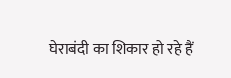घेराबंदी का शिकार हो रहे हैं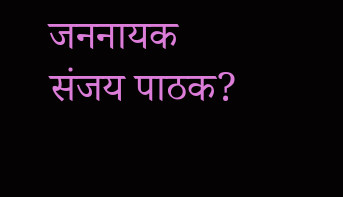जननायक संजय पाठक?